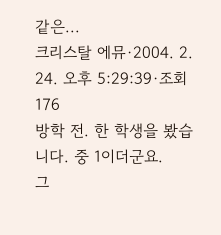같은...
크리스탈 에뮤·2004. 2. 24. 오후 5:29:39·조회 176
방학 전. 한 학생을 봤습니다. 중 1이더군요.
그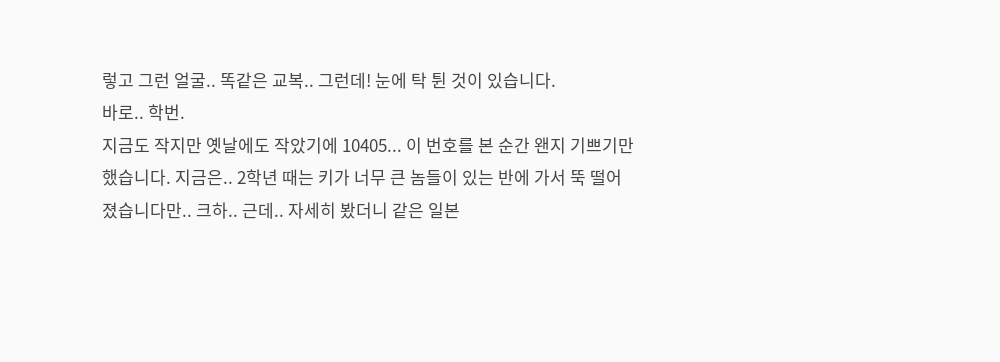렇고 그런 얼굴.. 똑같은 교복.. 그런데! 눈에 탁 튄 것이 있습니다.
바로.. 학번.
지금도 작지만 옛날에도 작았기에 10405... 이 번호를 본 순간 왠지 기쁘기만
했습니다. 지금은.. 2학년 때는 키가 너무 큰 놈들이 있는 반에 가서 뚝 떨어
졌습니다만.. 크하.. 근데.. 자세히 봤더니 같은 일본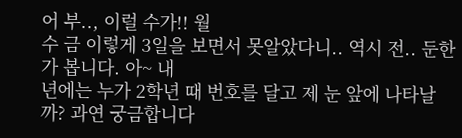어 부.., 이럴 수가!! 월
수 금 이렇게 3일을 보면서 못알았다니.. 역시 전.. 둔한가 봅니다. 아~ 내
년에는 누가 2학년 때 번호를 달고 제 눈 앞에 나타날까? 과연 궁금합니다